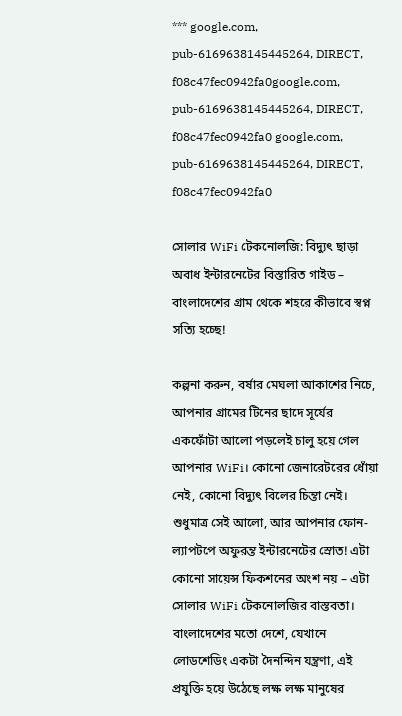*** google.com, pub-6169638145445264, DIRECT, f08c47fec0942fa0google.com, pub-6169638145445264, DIRECT, f08c47fec0942fa0 google.com, pub-6169638145445264, DIRECT, f08c47fec0942fa0

সোলার WiFi টেকনোলজি: বিদ্যুৎ ছাড়া অবাধ ইন্টারনেটের বিস্তারিত গাইড – বাংলাদেশের গ্রাম থেকে শহরে কীভাবে স্বপ্ন সত্যি হচ্ছে!

কল্পনা করুন, বর্ষার মেঘলা আকাশের নিচে, আপনার গ্রামের টিনের ছাদে সূর্যের একফোঁটা আলো পড়লেই চালু হয়ে গেল আপনার WiFi। কোনো জেনারেটরের ধোঁয়া নেই, কোনো বিদ্যুৎ বিলের চিন্তা নেই। শুধুমাত্র সেই আলো, আর আপনার ফোন-ল্যাপটপে অফুরন্ত ইন্টারনেটের স্রোত! এটা কোনো সায়েন্স ফিকশনের অংশ নয় – এটা সোলার WiFi টেকনোলজির বাস্তবতা। বাংলাদেশের মতো দেশে, যেখানে লোডশেডিং একটা দৈনন্দিন যন্ত্রণা, এই প্রযুক্তি হয়ে উঠেছে লক্ষ লক্ষ মানুষের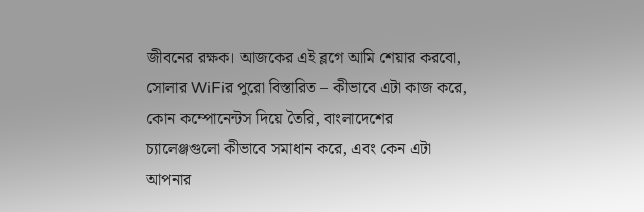জীবনের রক্ষক। আজকের এই ব্লগে আমি শেয়ার করবো, সোলার WiFiর পুরো বিস্তারিত – কীভাবে এটা কাজ করে, কোন কম্পোনেন্টস দিয়ে তৈরি, বাংলাদেশের চ্যালেঞ্জগুলো কীভাবে সমাধান করে, এবং কেন এটা আপনার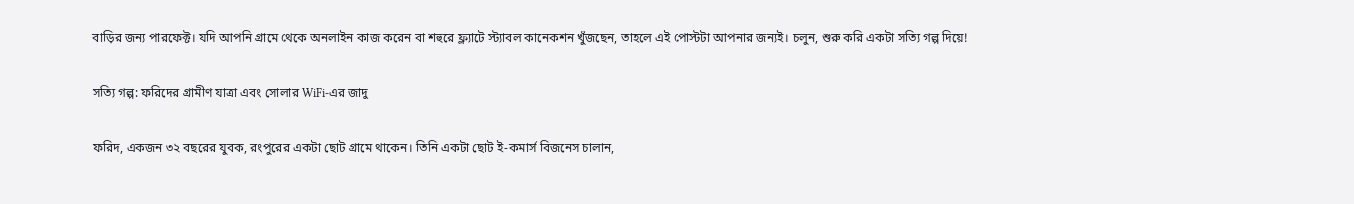বাড়ির জন্য পারফেক্ট। যদি আপনি গ্রামে থেকে অনলাইন কাজ করেন বা শহুরে ফ্ল্যাটে স্ট্যাবল কানেকশন খুঁজছেন, তাহলে এই পোস্টটা আপনার জন্যই। চলুন, শুরু করি একটা সত্যি গল্প দিয়ে!

সত্যি গল্প: ফরিদের গ্রামীণ যাত্রা এবং সোলার WiFi-এর জাদু

ফরিদ, একজন ৩২ বছরের যুবক, রংপুরের একটা ছোট গ্রামে থাকেন। তিনি একটা ছোট ই-কমার্স বিজনেস চালান,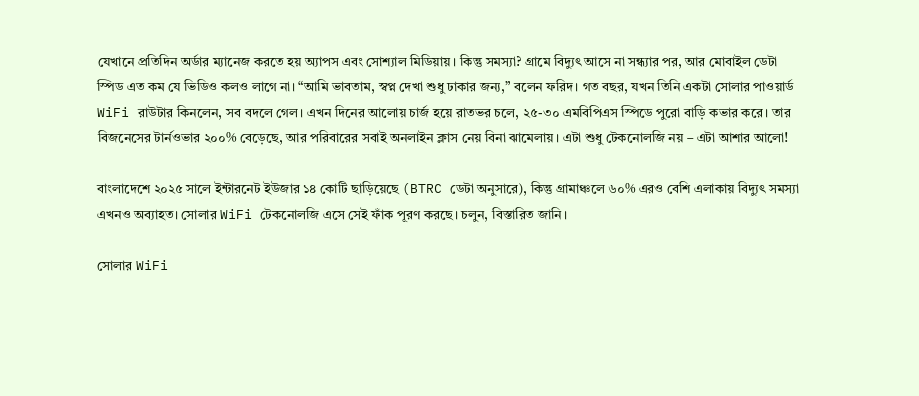যেখানে প্রতিদিন অর্ডার ম্যানেজ করতে হয় অ্যাপস এবং সোশ্যাল মিডিয়ায়। কিন্তু সমস্যা? গ্রামে বিদ্যুৎ আসে না সন্ধ্যার পর, আর মোবাইল ডেটা স্পিড এত কম যে ভিডিও কলও লাগে না। “আমি ভাবতাম, স্বপ্ন দেখা শুধু ঢাকার জন্য,” বলেন ফরিদ। গত বছর, যখন তিনি একটা সোলার পাওয়ার্ড WiFi রাউটার কিনলেন, সব বদলে গেল। এখন দিনের আলোয় চার্জ হয়ে রাতভর চলে, ২৫-৩০ এমবিপিএস স্পিডে পুরো বাড়ি কভার করে। তার বিজনেসের টার্নওভার ২০০% বেড়েছে, আর পরিবারের সবাই অনলাইন ক্লাস নেয় বিনা ঝামেলায়। এটা শুধু টেকনোলজি নয় – এটা আশার আলো!

বাংলাদেশে ২০২৫ সালে ইন্টারনেট ইউজার ১৪ কোটি ছাড়িয়েছে (BTRC ডেটা অনুসারে), কিন্তু গ্রামাঞ্চলে ৬০% এরও বেশি এলাকায় বিদ্যুৎ সমস্যা এখনও অব্যাহত। সোলার WiFi টেকনোলজি এসে সেই ফাঁক পূরণ করছে। চলুন, বিস্তারিত জানি।

সোলার WiFi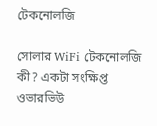টেকনোলজি

সোলার WiFi টেকনোলজি কী? একটা সংক্ষিপ্ত ওভারভিউ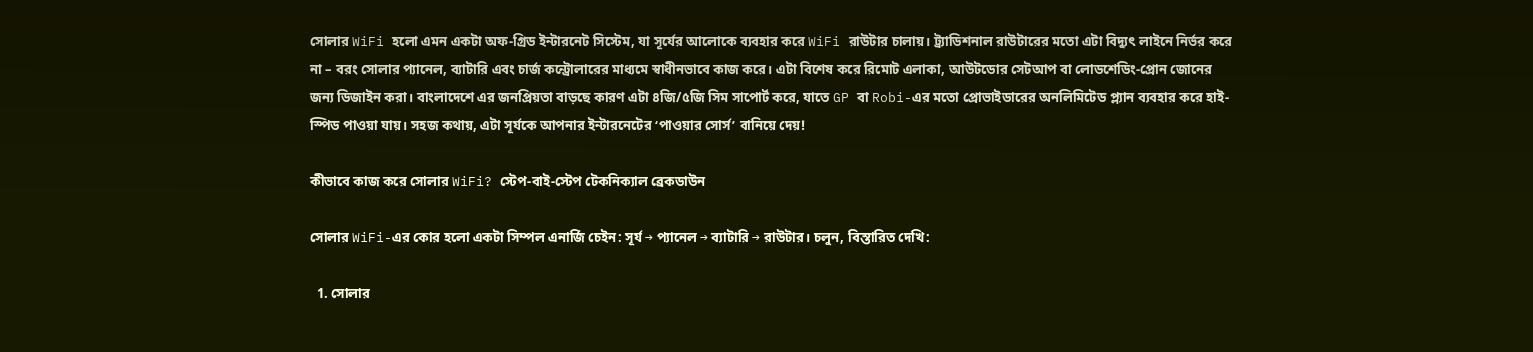সোলার WiFi হলো এমন একটা অফ-গ্রিড ইন্টারনেট সিস্টেম, যা সূর্যের আলোকে ব্যবহার করে WiFi রাউটার চালায়। ট্র্যাডিশনাল রাউটারের মতো এটা বিদ্যুৎ লাইনে নির্ভর করে না – বরং সোলার প্যানেল, ব্যাটারি এবং চার্জ কন্ট্রোলারের মাধ্যমে স্বাধীনভাবে কাজ করে। এটা বিশেষ করে রিমোট এলাকা, আউটডোর সেটআপ বা লোডশেডিং-প্রোন জোনের জন্য ডিজাইন করা। বাংলাদেশে এর জনপ্রিয়তা বাড়ছে কারণ এটা ৪জি/৫জি সিম সাপোর্ট করে, যাতে GP বা Robi-এর মতো প্রোভাইডারের অনলিমিটেড প্ল্যান ব্যবহার করে হাই-স্পিড পাওয়া যায়। সহজ কথায়, এটা সূর্যকে আপনার ইন্টারনেটের ‘পাওয়ার সোর্স’ বানিয়ে দেয়!

কীভাবে কাজ করে সোলার WiFi? স্টেপ-বাই-স্টেপ টেকনিক্যাল ব্রেকডাউন

সোলার WiFi-এর কোর হলো একটা সিম্পল এনার্জি চেইন: সূর্য → প্যানেল → ব্যাটারি → রাউটার। চলুন, বিস্তারিত দেখি:

  1. সোলার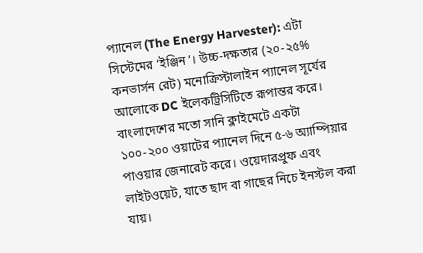প্যানেল (The Energy Harvester): এটা সিস্টেমের ‘ইঞ্জিন’। উচ্চ-দক্ষতার (২০-২৫% কনভার্সন রেট) মনোক্রিস্টালাইন প্যানেল সূর্যের আলোকে DC ইলেকট্রিসিটিতে রূপান্তর করে। বাংলাদেশের মতো সানি ক্লাইমেটে একটা ১০০-২০০ ওয়াটের প্যানেল দিনে ৫-৬ অ্যাম্পিয়ার পাওয়ার জেনারেট করে। ওয়েদারপ্রুফ এবং লাইটওয়েট, যাতে ছাদ বা গাছের নিচে ইনস্টল করা যায়।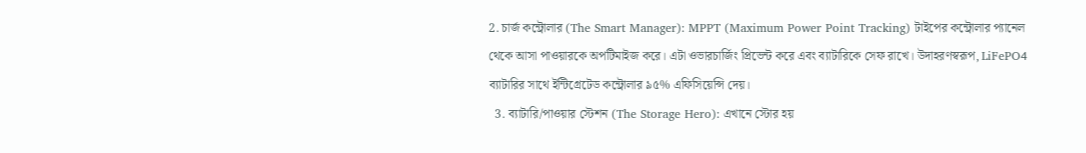2. চার্জ কন্ট্রোলার (The Smart Manager): MPPT (Maximum Power Point Tracking) টাইপের কন্ট্রোলার প্যানেল থেকে আসা পাওয়ারকে অপটিমাইজ করে। এটা ওভারচার্জিং প্রিভেন্ট করে এবং ব্যাটারিকে সেফ রাখে। উদাহরণস্বরূপ, LiFePO4 ব্যাটারির সাথে ইন্টিগ্রেটেড কন্ট্রোলার ৯৫% এফিসিয়েন্সি দেয়।
  3. ব্যাটারি/পাওয়ার স্টেশন (The Storage Hero): এখানে স্টোর হয়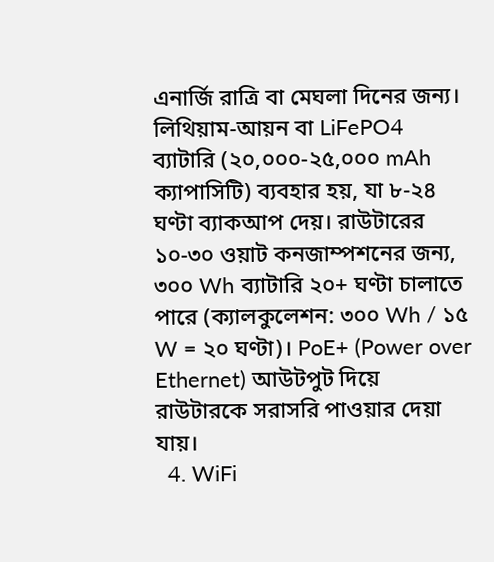এনার্জি রাত্রি বা মেঘলা দিনের জন্য। লিথিয়াম-আয়ন বা LiFePO4 ব্যাটারি (২০,০০০-২৫,০০০ mAh ক্যাপাসিটি) ব্যবহার হয়, যা ৮-২৪ ঘণ্টা ব্যাকআপ দেয়। রাউটারের ১০-৩০ ওয়াট কনজাম্পশনের জন্য, ৩০০ Wh ব্যাটারি ২০+ ঘণ্টা চালাতে পারে (ক্যালকুলেশন: ৩০০ Wh / ১৫ W = ২০ ঘণ্টা)। PoE+ (Power over Ethernet) আউটপুট দিয়ে রাউটারকে সরাসরি পাওয়ার দেয়া যায়।
  4. WiFi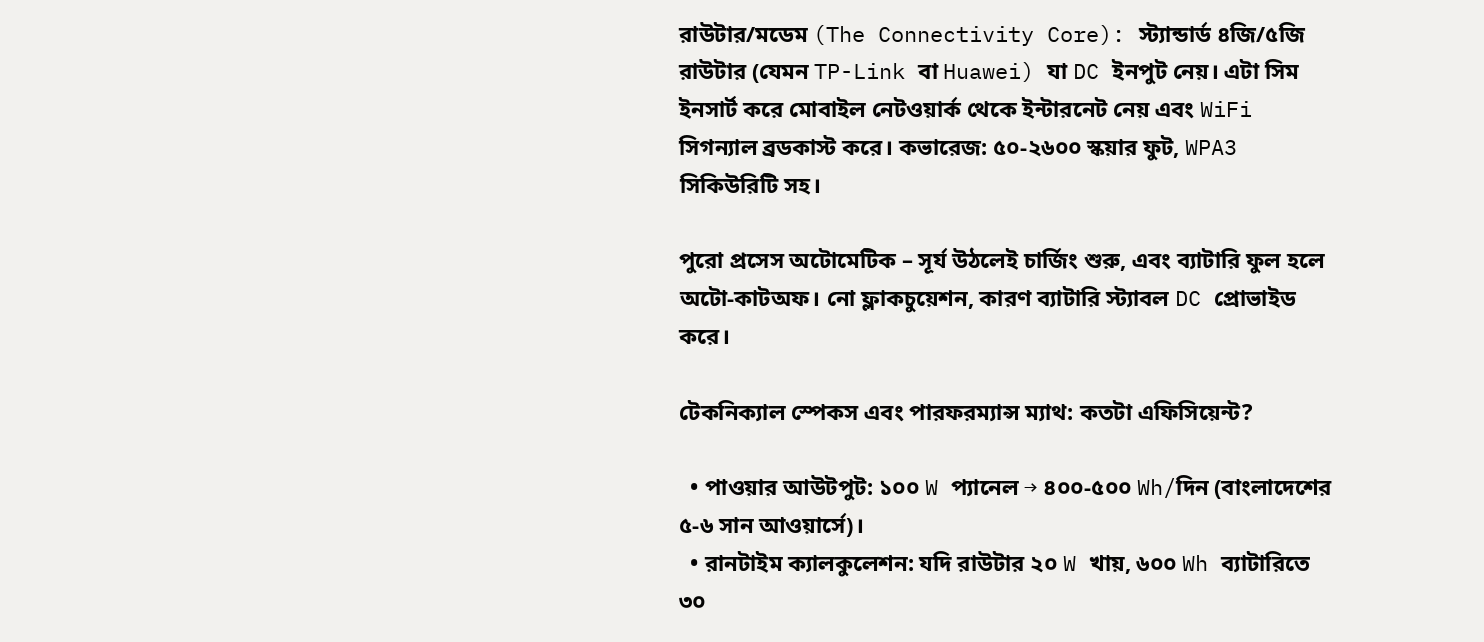রাউটার/মডেম (The Connectivity Core): স্ট্যান্ডার্ড ৪জি/৫জি রাউটার (যেমন TP-Link বা Huawei) যা DC ইনপুট নেয়। এটা সিম ইনসার্ট করে মোবাইল নেটওয়ার্ক থেকে ইন্টারনেট নেয় এবং WiFi সিগন্যাল ব্রডকাস্ট করে। কভারেজ: ৫০-২৬০০ স্কয়ার ফুট, WPA3 সিকিউরিটি সহ।

পুরো প্রসেস অটোমেটিক – সূর্য উঠলেই চার্জিং শুরু, এবং ব্যাটারি ফুল হলে অটো-কাটঅফ। নো ফ্লাকচুয়েশন, কারণ ব্যাটারি স্ট্যাবল DC প্রোভাইড করে।

টেকনিক্যাল স্পেকস এবং পারফরম্যান্স ম্যাথ: কতটা এফিসিয়েন্ট?

  • পাওয়ার আউটপুট: ১০০ W প্যানেল → ৪০০-৫০০ Wh/দিন (বাংলাদেশের ৫-৬ সান আওয়ার্সে)।
  • রানটাইম ক্যালকুলেশন: যদি রাউটার ২০ W খায়, ৬০০ Wh ব্যাটারিতে ৩০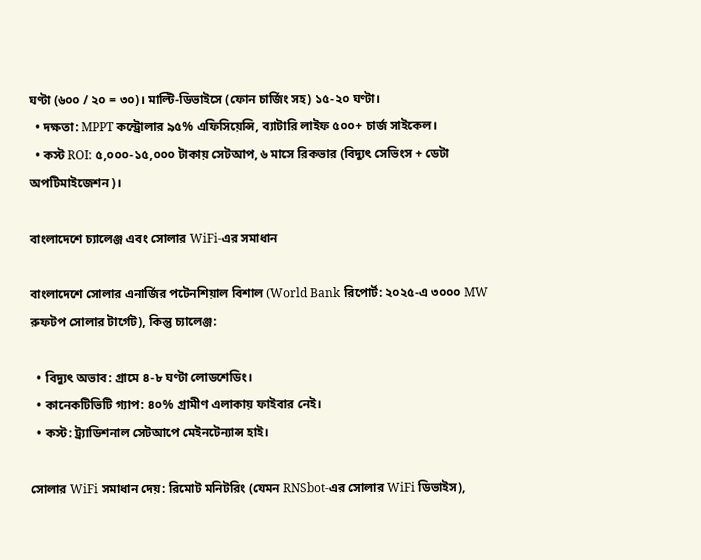ঘণ্টা (৬০০ / ২০ = ৩০)। মাল্টি-ডিভাইসে (ফোন চার্জিং সহ) ১৫-২০ ঘণ্টা।
  • দক্ষতা: MPPT কন্ট্রোলার ৯৫% এফিসিয়েন্সি, ব্যাটারি লাইফ ৫০০+ চার্জ সাইকেল।
  • কস্ট ROI: ৫,০০০-১৫,০০০ টাকায় সেটআপ, ৬ মাসে রিকভার (বিদ্যুৎ সেভিংস + ডেটা অপটিমাইজেশন)।

বাংলাদেশে চ্যালেঞ্জ এবং সোলার WiFi-এর সমাধান

বাংলাদেশে সোলার এনার্জির পটেনশিয়াল বিশাল (World Bank রিপোর্ট: ২০২৫-এ ৩০০০ MW রুফটপ সোলার টার্গেট), কিন্তু চ্যালেঞ্জ:

  • বিদ্যুৎ অভাব: গ্রামে ৪-৮ ঘণ্টা লোডশেডিং।
  • কানেকটিভিটি গ্যাপ: ৪০% গ্রামীণ এলাকায় ফাইবার নেই।
  • কস্ট: ট্র্যাডিশনাল সেটআপে মেইনটেন্যান্স হাই।

সোলার WiFi সমাধান দেয়: রিমোট মনিটরিং (যেমন RNSbot-এর সোলার WiFi ডিভাইস),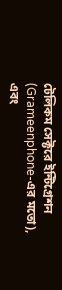টেলিকম সেক্টরে ইন্টিগ্রেশন (Grameenphone-এর মতো), এবং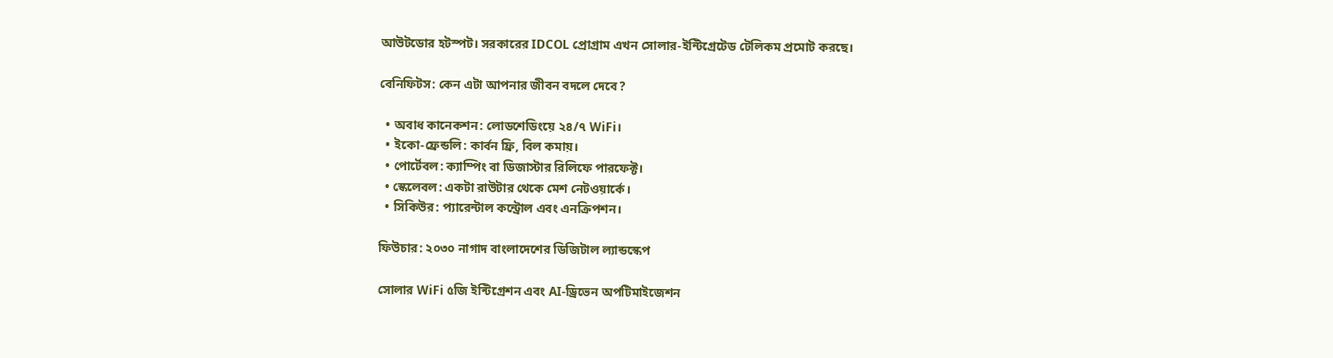আউটডোর হটস্পট। সরকারের IDCOL প্রোগ্রাম এখন সোলার-ইন্টিগ্রেটেড টেলিকম প্রমোট করছে।

বেনিফিটস: কেন এটা আপনার জীবন বদলে দেবে?

  • অবাধ কানেকশন: লোডশেডিংয়ে ২৪/৭ WiFi।
  • ইকো-ফ্রেন্ডলি: কার্বন ফ্রি, বিল কমায়।
  • পোর্টেবল: ক্যাম্পিং বা ডিজাস্টার রিলিফে পারফেক্ট।
  • স্কেলেবল: একটা রাউটার থেকে মেশ নেটওয়ার্কে।
  • সিকিউর: প্যারেন্টাল কন্ট্রোল এবং এনক্রিপশন।

ফিউচার: ২০৩০ নাগাদ বাংলাদেশের ডিজিটাল ল্যান্ডস্কেপ

সোলার WiFi ৫জি ইন্টিগ্রেশন এবং AI-ড্রিভেন অপটিমাইজেশন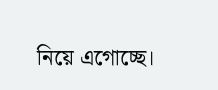নিয়ে এগোচ্ছে।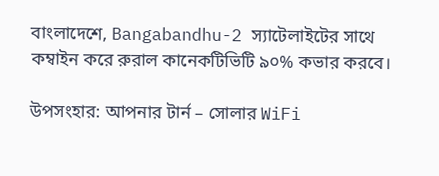বাংলাদেশে, Bangabandhu-2 স্যাটেলাইটের সাথে কম্বাইন করে রুরাল কানেকটিভিটি ৯০% কভার করবে।

উপসংহার: আপনার টার্ন – সোলার WiFi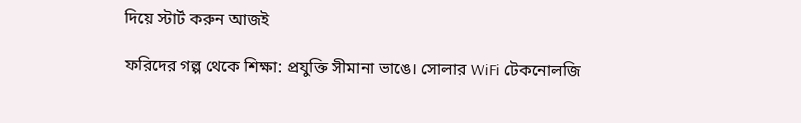দিয়ে স্টার্ট করুন আজই

ফরিদের গল্প থেকে শিক্ষা: প্রযুক্তি সীমানা ভাঙে। সোলার WiFi টেকনোলজি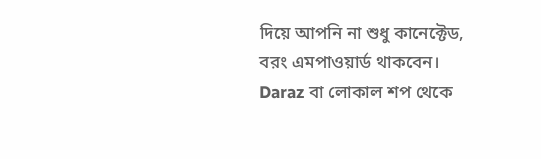দিয়ে আপনি না শুধু কানেক্টেড, বরং এমপাওয়ার্ড থাকবেন। Daraz বা লোকাল শপ থেকে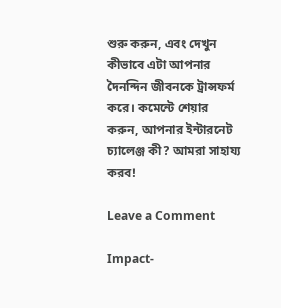শুরু করুন, এবং দেখুন কীভাবে এটা আপনার দৈনন্দিন জীবনকে ট্রান্সফর্ম করে। কমেন্টে শেয়ার করুন, আপনার ইন্টারনেট চ্যালেঞ্জ কী? আমরা সাহায্য করব!

Leave a Comment

Impact-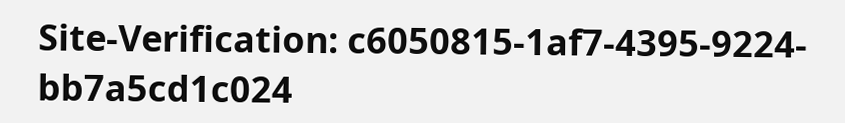Site-Verification: c6050815-1af7-4395-9224-bb7a5cd1c024